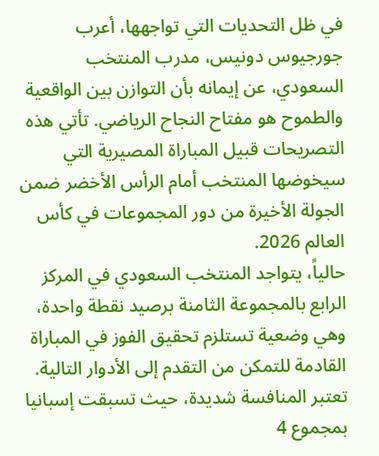في ظل التحديات التي تواجهها، أعرب جورجيوس دونيس، مدرب المنتخب السعودي، عن إيمانه بأن التوازن بين الواقعية والطموح هو مفتاح النجاح الرياضي. تأتي هذه التصريحات قبيل المباراة المصيرية التي سيخوضها المنتخب أمام الرأس الأخضر ضمن الجولة الأخيرة من دور المجموعات في كأس العالم 2026.
حالياً، يتواجد المنتخب السعودي في المركز الرابع بالمجموعة الثامنة برصيد نقطة واحدة، وهي وضعية تستلزم تحقيق الفوز في المباراة القادمة للتمكن من التقدم إلى الأدوار التالية. تعتبر المنافسة شديدة، حيث تسبقت إسبانيا بمجموع 4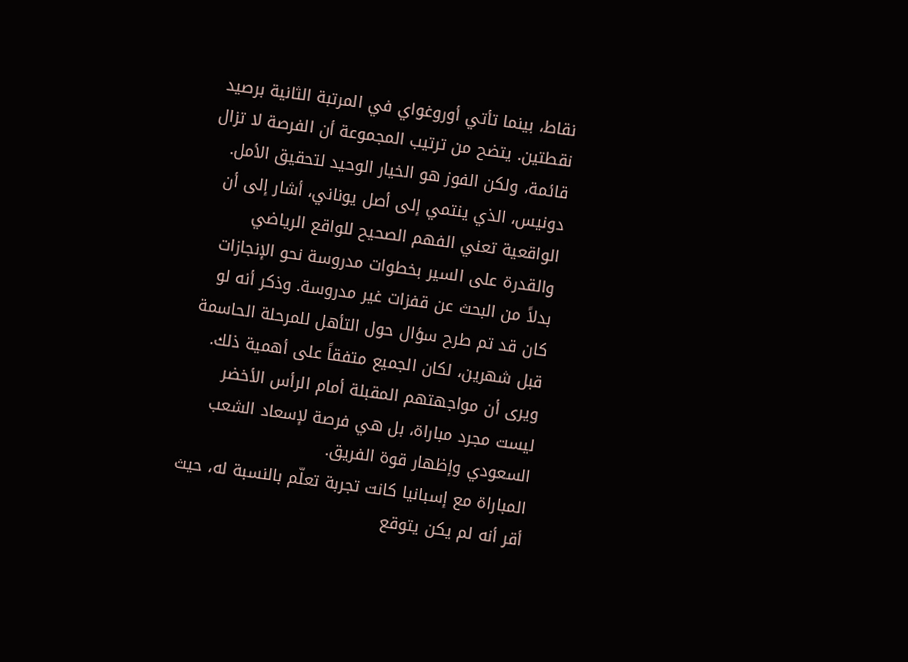نقاط، بينما تأتي أوروغواي في المرتبة الثانية برصيد نقطتين. يتضح من ترتيب المجموعة أن الفرصة لا تزال قائمة، ولكن الفوز هو الخيار الوحيد لتحقيق الأمل.
دونيس، الذي ينتمي إلى أصل يوناني، أشار إلى أن الواقعية تعني الفهم الصحيح للواقع الرياضي والقدرة على السير بخطوات مدروسة نحو الإنجازات بدلاً من البحث عن قفزات غير مدروسة. وذكر أنه لو كان قد تم طرح سؤال حول التأهل للمرحلة الحاسمة قبل شهرين، لكان الجميع متفقاً على أهمية ذلك. ويرى أن مواجهتهم المقبلة أمام الرأس الأخضر ليست مجرد مباراة، بل هي فرصة لإسعاد الشعب السعودي وإظهار قوة الفريق.
المباراة مع إسبانيا كانت تجربة تعلّم بالنسبة له، حيث أقر أنه لم يكن يتوقع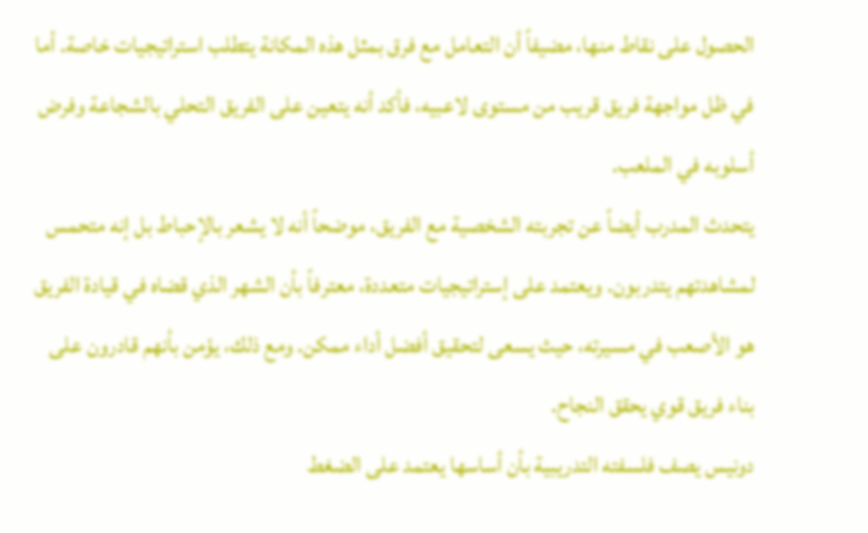الحصول على نقاط منها، مضيفاً أن التعامل مع فرق بمثل هذه المكانة يتطلب استراتيجيات خاصة. أما في ظل مواجهة فريق قريب من مستوى لاعبيه، فأكد أنه يتعين على الفريق التحلي بالشجاعة وفرض أسلوبه في الملعب.
يتحدث المدرب أيضاً عن تجربته الشخصية مع الفريق، موضحاً أنه لا يشعر بالإحباط بل إنه متحمس لمشاهدتهم يتدربون. ويعتمد على إستراتيجيات متعددة، معترفاً بأن الشهر الذي قضاه في قيادة الفريق هو الأصعب في مسيرته، حيث يسعى لتحقيق أفضل أداء ممكن. ومع ذلك، يؤمن بأنهم قادرون على بناء فريق قوي يحقق النجاح.
دونيس يصف فلسفته التدريبية بأن أساسها يعتمد على الضغط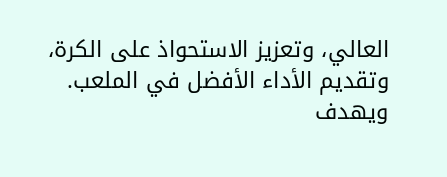العالي، وتعزيز الاستحواذ على الكرة، وتقديم الأداء الأفضل في الملعب. ويهدف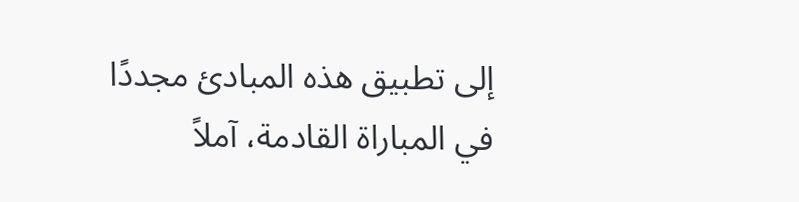إلى تطبيق هذه المبادئ مجددًا في المباراة القادمة، آملاً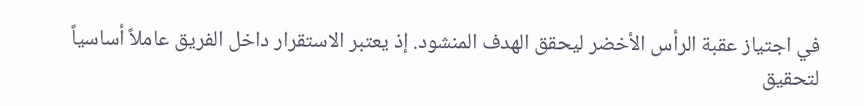في اجتياز عقبة الرأس الأخضر ليحقق الهدف المنشود. إذ يعتبر الاستقرار داخل الفريق عاملاً أساسياً لتحقيق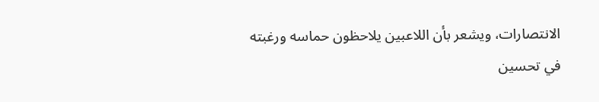الانتصارات، ويشعر بأن اللاعبين يلاحظون حماسه ورغبته في تحسين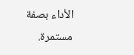الأداء بصفة مستمرة.